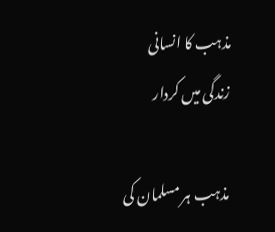مذہب کا انسانی زندگی میں کردار

مذہب ہر مسلمان کی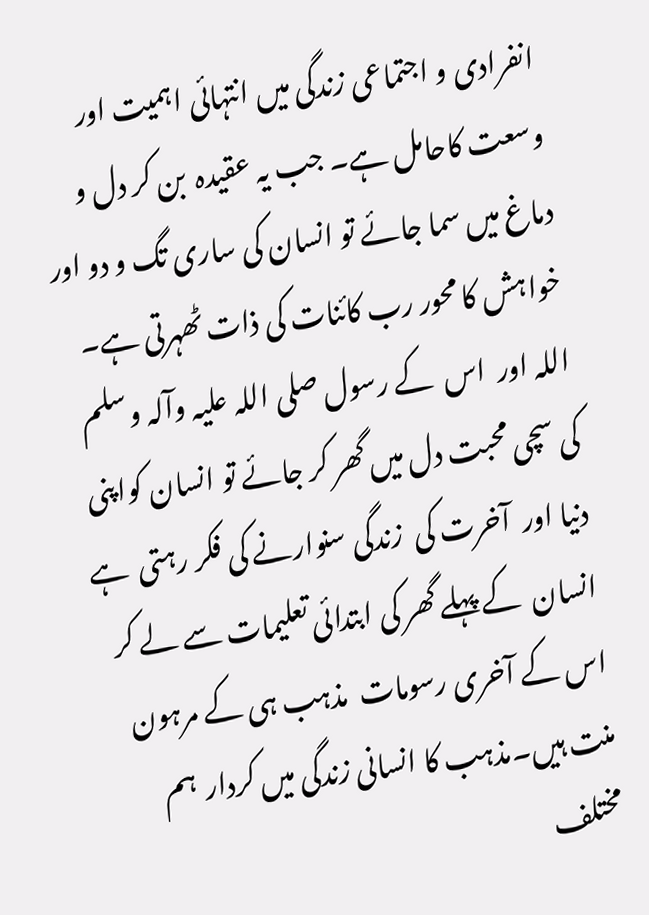انفرادی و اجتماعی زندگی میں انتہائی اہمیت اور وسعت کاحامل ہے۔ جب یہ عقیدہ  بن کر دل و دماغ میں سما جائے تو انسان کی ساری تگ و دو اور خواہش کا محور رب کائنات کی ذات ٹھہرتی ہے۔ اللہ اور  اس  کے رسول صلی اللہ علیہ وآلہ وسلم کی سچی محبت دل میں گھر کر جائے تو انسان کواپنی دنیا اور  آخرت کی  زندگی سنوارنے کی فکر رہتی  ہے انسان  کے پہلے گھر کی ابتدائی تعلیمات سے لے کر اس کے آخری رسومات  مذہب ہی کے مرہون منت ہیں۔مذہب کا انسانی زندگی میں کردار  ہم مختلف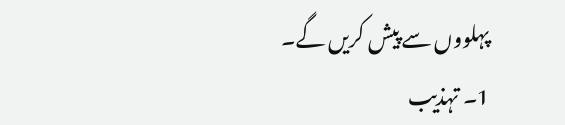پہلووں سے پیش کریں گے۔
1۔ تہذیب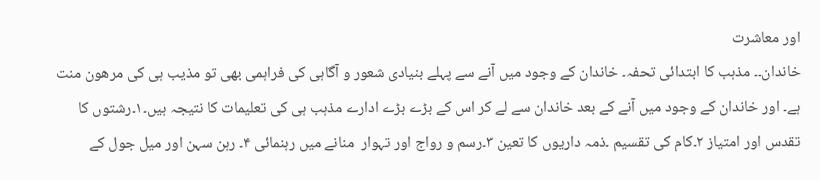اور معاشرت
خاندان۔۔ مذہب کا ابتدائی تحفہ۔ خاندان کے وجود میں آنے سے پہلے بنیادی شعور و آگاہی کی فراہمی بھی تو مذیب ہی کی مرھون منت ہے۔ اور خاندان کے وجود میں آنے کے بعد خاندان سے لے کر اس کے بڑے بڑے ادارے مذہب ہی کی تعلیمات کا نتیجہ ہیں۔۱۔رشتوں کا تقدس اور امتیاز ۲۔کام کی تقسیم ۔ذمہ داریوں کا تعین ۳۔رسم و رواج اور تہوار  منانے میں رہنمائی ۴۔ رہن سہن اور میل جول کے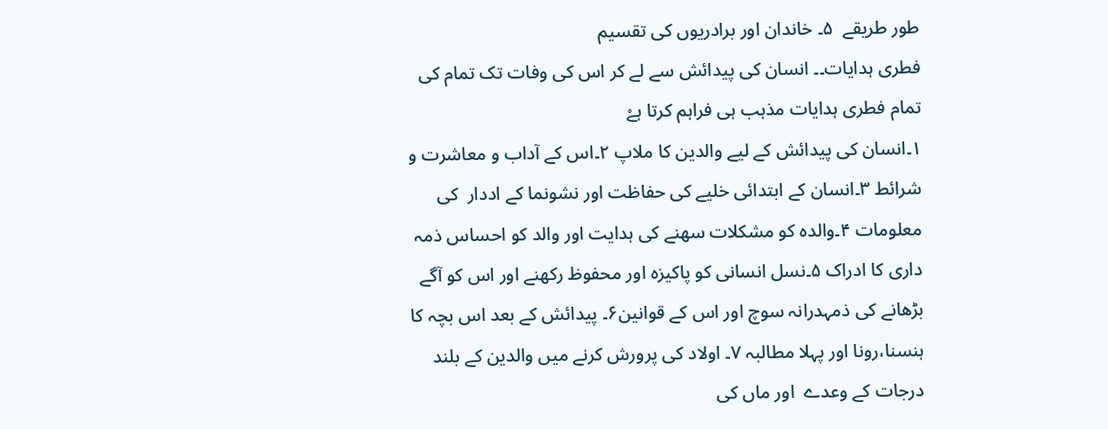طور طریقے  ۵۔ خاندان اور برادریوں کی تقسیم
فطری ہدایات۔۔ انسان کی پیدائش سے لے کر اس کی وفات تک تمام کی تمام فطری ہدایات مذہب ہی فراہم کرتا ہےْ
۱۔انسان کی پیدائش کے لیے والدین کا ملاپ ۲۔اس کے آداب و معاشرت و شرائط ۳۔انسان کے ابتدائی خلیے کی حفاظت اور نشونما کے اددار  کی معلومات ۴۔والدہ کو مشکلات سھنے کی ہدایت اور والد کو احساس ذمہ داری کا ادراک ۵۔نسل انسانی کو پاکیزہ اور محفوظ رکھنے اور اس کو آگے بڑھانے کی ذمہدرانہ سوچ اور اس کے قوانین۶۔ پیدائش کے بعد اس بچہ کا ہنسنا،رونا اور پہلا مطالبہ ۷۔ اولاد کی پرورش کرنے میں والدین کے بلند درجات کے وعدے  اور ماں کی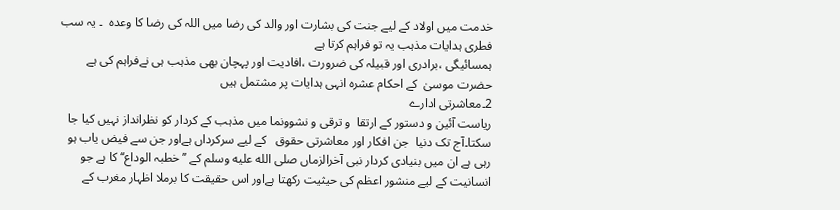خدمت میں اولاد کے لیے جنت کی بشارت اور والد کی رضا میں اللہ کی رضا کا وعدہ  ۔ یہ سب فطری ہدایات مذہب یہ تو فراہم کرتا ہے
ہمسائیگی ،برادری اور قبیلہ کی ضرورت ،افادیت اور پہچان بھی مذہب ہی نےفراہم کی ہے حضرت موسیٰ  کے احکام عشرہ انہی ہدایات پر مشتمل ہیں
2۔معاشرتی ادارے
ریاست آئین و دستور کے ارتقا  و ترقی و نشوونما میں مذہب کے کردار کو نظرانداز نہیں کیا جا سکتا۔آج تک دنیا  جن افکار اور معاشرتی حقوق   کے لیے سرکرداں ہےاور جن سے فیض یاب ہو رہی ہے ان میں بنیادی کردار نبی آخرالزماں صلى الله عليه وسلم کے ’’خطبہ الوداع‘‘ کا ہے جو انسانیت کے لیے منشور اعظم کی حیثیت رکھتا ہےاور اس حقیقت کا برملا اظہار مغرب کے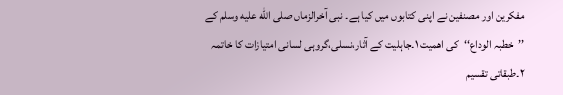مفکرین اور مصنفین نے اپنی کتابوں میں کیا ہے۔ نبی آخرالزماں صلى الله عليه وسلم کے ’’خطبہ الوداع‘‘کی اھمیت ۱۔جاہلیت کے آثار،نسلی،گروہی لسانی امتیازات کا خاتمہ ۲۔طبقاتی تقسیم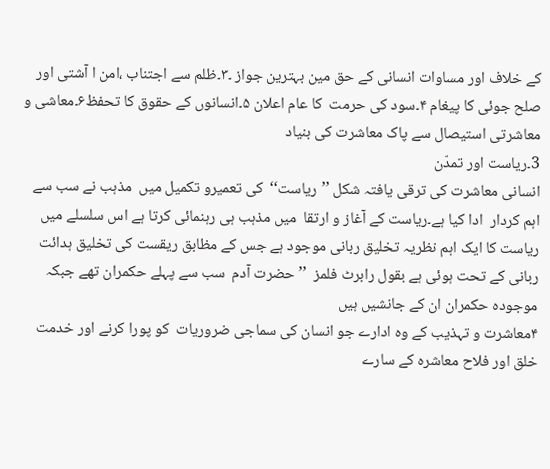کے خلاف اور مساوات انسانی کے حق مین بہترین جواز ۔۳۔ظلم سے اجتناب ،امن ا آشتی اور صلح جوئی کا پیغام ۴۔سود کی حرمت  کا عام اعلان ۵۔انسانوں کے حقوق کا تحفظ۶۔معاشی و معاشرتی استیصال سے پاک معاشرت کی بنیاد
3۔ریاست اور تمدّن
انسانی معاشرت کی ترقی یافتہ شکل ’’ریاست‘‘  کی تعمیرو تکمیل میں  مذہب نے سب سے اہم کردار  ادا کیا ہے۔ریاست کے آغاز و ارتقا  میں مذہب ہی رہنمائی کرتا ہے اس سلسلے میں  ریاست کا ایک اہم نظریہ تخلیق ربانی موجود ہے جس کے مظابق ریقست کی تخلیق ہدائت ربانی کے تحت ہوئی ہے بقول رابرٹ فلمز  ’’ حضرت آدم  سب سے پہلے حکمران تھے جبکہ موجودہ حکمران ان کے جانشیں ہیں
۴معاشرت و تہذیب کے وہ ادارے جو انسان کی سماجی ضروریات  کو پورا کرنے اور خدمت خلق اور فلاح معاشرہ کے سارے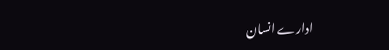ادارے انسان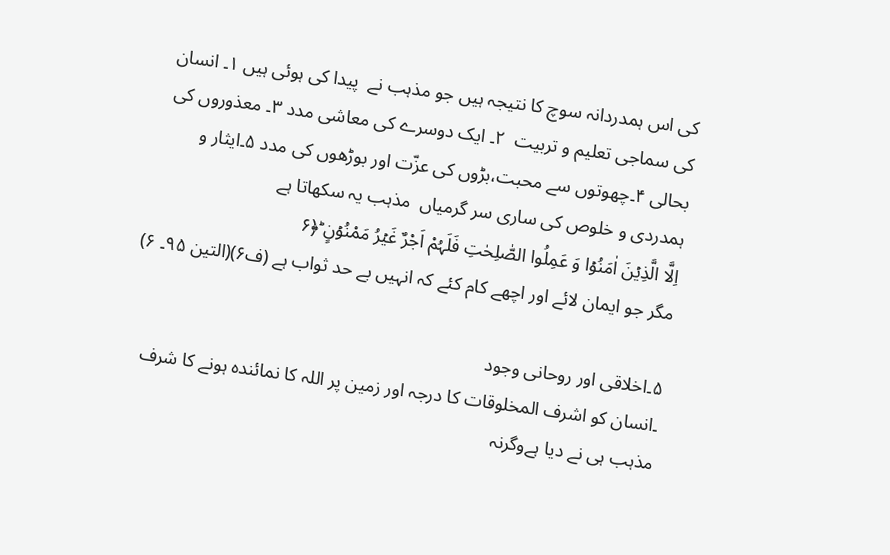کی اس ہمدردانہ سوچ کا نتیجہ ہیں جو مذہب نے  پیدا کی ہوئی ہیں ۱۔ انسان کی سماجی تعلیم و تربیت  ۲۔ ایک دوسرے کی معاشی مدد ۳۔ معذوروں کی بحالی ۴۔چھوتوں سے محبت،بڑوں کی عزّت اور بوڑھوں کی مدد ۵۔ایثار و ہمدردی و خلوص کی ساری سر گرمیاں  مذہب یہ سکھاتا ہے
اِلَّا الَّذِیۡنَ اٰمَنُوۡا وَ عَمِلُوا الصّٰلِحٰتِ فَلَہُمْ اَجْرٌ غَیۡرُ مَمْنُوۡنٍ ؕ﴿۶
مگر جو ایمان لائے اور اچھے کام کئے کہ انہیں بے حد ثواب ہے (ف۶)(التین ۹۵۔ ۶)

۵۔اخلاقی اور روحانی وجود
۔انسان کو اشرف المخلوقات کا درجہ اور زمین پر اللہ کا نمائندہ ہونے کا شرف مذہب ہی نے دیا ہےوگرنہ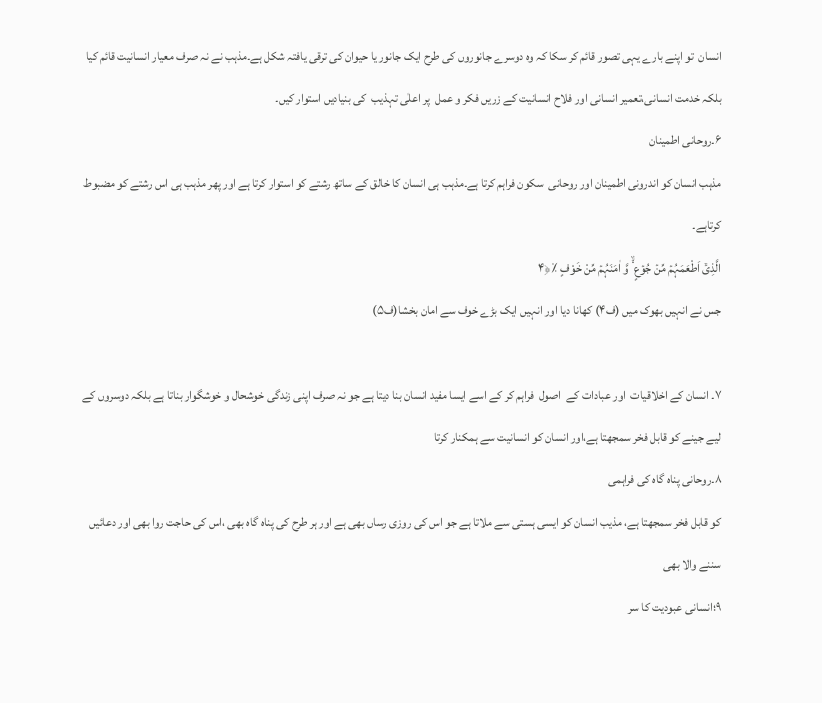انسان  تو اپنے بارے یہی تصور قائم کر سکا کہ وہ دوسرے جانوروں کی طرح ایک جانور یا حیوان کی ترقی یافتہ شکل ہے۔مذہب نے نہ صرف معیار انسانیت قائم کیا بلکہ خدمت انسانی،تعمیر انسانی اور فلاح انسانیت کے زریں فکر و عمل  پر اعلٰی تہذیب  کی بنیادیں استوار کیں۔
۶۔روحانی اطمینان
مذہب انسان کو اندرونی اطمینان اور روحانی  سکون فراہم کرتا ہے۔مذہب ہی انسان کا خالق کے ساتھ رشتے کو استوار کرتا ہے اور پھر مذہب ہی اس رشتے کو مضبوط کرتاہے۔
الَّذِیۡۤ اَطْعَمَہُمۡ مِّنۡ جُوۡعٍ ۬ۙ وَّ اٰمَنَہُمۡ مِّنْ خَوْفٍ ٪﴿۴
جس نے انہیں بھوک میں (ف۴) کھانا دیا اور انہیں ایک بڑے خوف سے امان بخشا(ف۵)

۷۔ انسان کے اخلاقیات  اور عبادات کے  اصول  فراہم کر کے اسے ایسا مفید انسان بنا دیتا ہے جو نہ صرف اپنی زندگی خوشحال و خوشگوار بناتا ہے بلکہ دوسروں کے لیے جینے کو قابل فخر سمجھتا ہے،اور انسان کو انسانیت سے ہمکنار کرتا
۸۔روحانی پناہ گاہ کی فراہمی
کو قابل فخر سمجھتا ہے، مذیب انسان کو ایسی ہستی سے ملاتا ہے جو اس کی روزی رساں بھی ہے اور ہر طرح کی پناہ گاہ بھی ،اس کی حاجت روا بھی اور دعائیں سننے والا بھی
۹؛انسانی عبودیت کا سر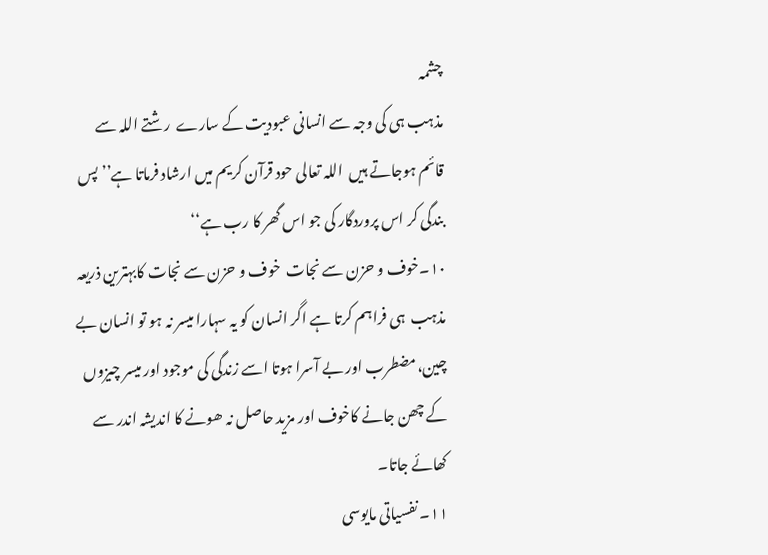چشمہ
مذہب ہی کی وجہ سے انسانی عبودیت کے سارے  رشتے اللہ سے قائم ہوجاتے ہیں  اللہ تعالی حود قرآن کریم میں ارشاد فرماتا ہے’’پس بندگی کر اس پروردگار کی جو اس گھر کا رب ہے‘‘
۱۰۔خوف و حزن سے نجات  خوف و حزن سے نجات کابہترین ذریعہ مذہب  ہی فراہم کرتا ہے اگر انسان کو یہ سہارا میسر نہ ہو تو انسان بے چین،مضطرب اور بے آسرا ہوتا اسے زندگی کی موجود اور میسر چیزوں کے چھن جانے کاخوف اور مزید حاصل نہ ھونے کا اندیشہ اندر سے کھائے جاتا۔
۱۱۔ نفسیاتی مایوسی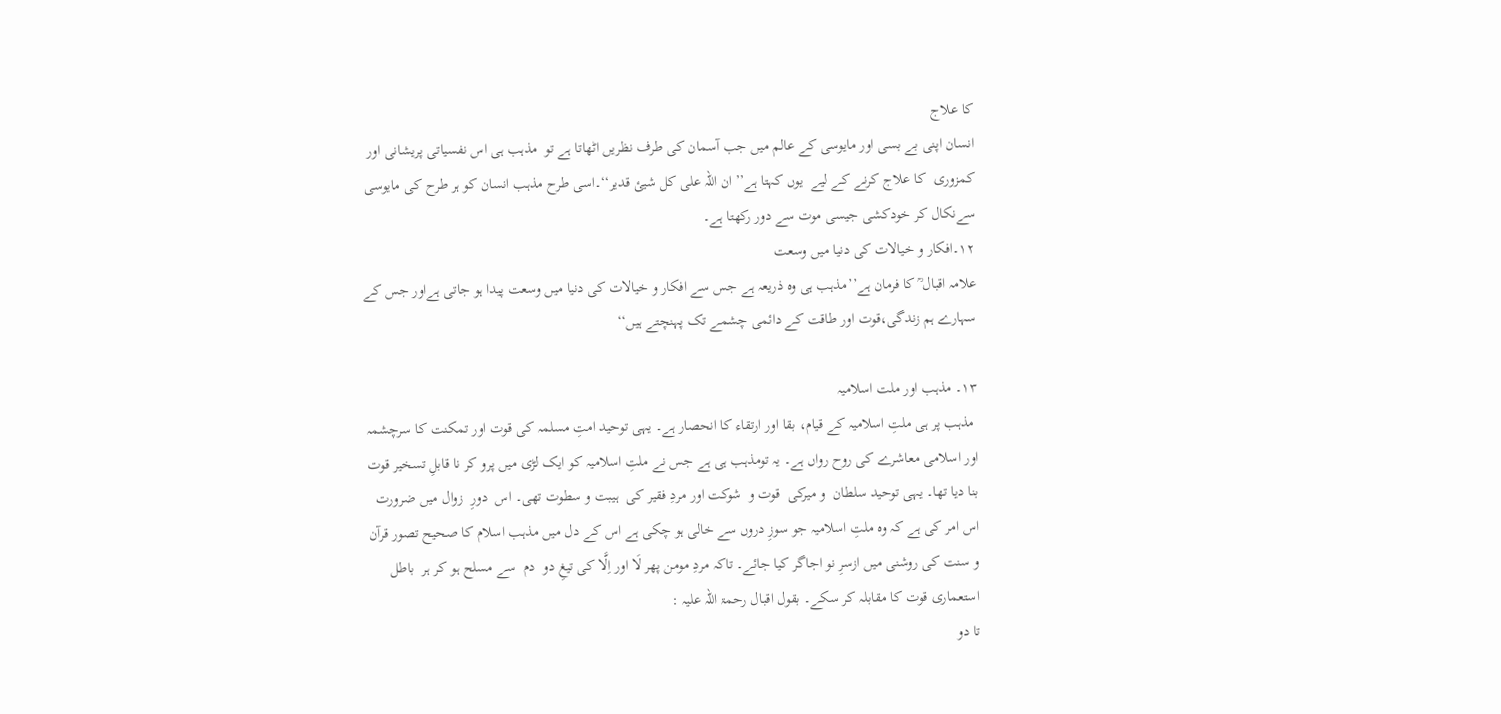کا علاج
انسان اپنی بے بسی اور مایوسی کے عالم میں جب آسمان کی طرف نظریں اٹھاتا ہے تو  مذہب ہی اس نفسیاتی پریشانی اور کمزوری  کا علاج کرنے کے لیے  یوں کہتا ہے’’ ان اللہ علی کل شیئ قدیر‘‘۔اسی طرح مذہب انسان کو ہر طرح کی مایوسی سےنکال کر خودکشی جیسی موت سے دور رکھتا ہے۔
۱۲۔افکار و خیالات کی دنیا میں وسعت
علامہ اقبال ؒ کا فرمان ہے’’مذہب ہی وہ ذریعہ ہے جس سے افکار و خیالات کی دنیا میں وسعت پیدا ہو جاتی ہےاور جس کے سہارے ہم زندگی،قوت اور طاقت کے دائمی چشمے تک پہنچتے ہیں‘‘

۱۳۔ مذہب اور ملت اسلامیہ
 مذہب پر ہی ملتِ اسلامیہ کے قیام، بقا اور ارتقاء کا انحصار ہے۔ یہی توحید امتِ مسلمہ کی قوت اور تمکنت کا سرچشمہ اور اسلامی معاشرے کی روح رواں ہے۔ یہ تومذہب ہی ہے جس نے ملتِ اسلامیہ کو ایک لڑی میں پرو کر نا قابلِ تسخیر قوت بنا دیا تھا۔ یہی توحید سلطان  و میرکی  قوت و  شوکت اور مردِ فقیر کی  ہیبت و سطوت تھی۔ اس  دورِ  زوال میں ضرورت اس امر کی ہے کہ وہ ملتِ اسلامیہ جو سوزِ دروں سے خالی ہو چکی ہے اس کے دل میں مذہب اسلام کا صحیح تصور قرآن و سنت کی روشنی میں ازسرِ نو اجاگر کیا جائے۔ تاکہ مردِ مومن پھر لَا اور اِلَّا کی تیغِ دو  دم  سے مسلح ہو کر ہر  باطل استعماری قوت کا مقابلہ کر سکے۔ بقول اقبال رحمۃ اللہ علیہ :
تا دو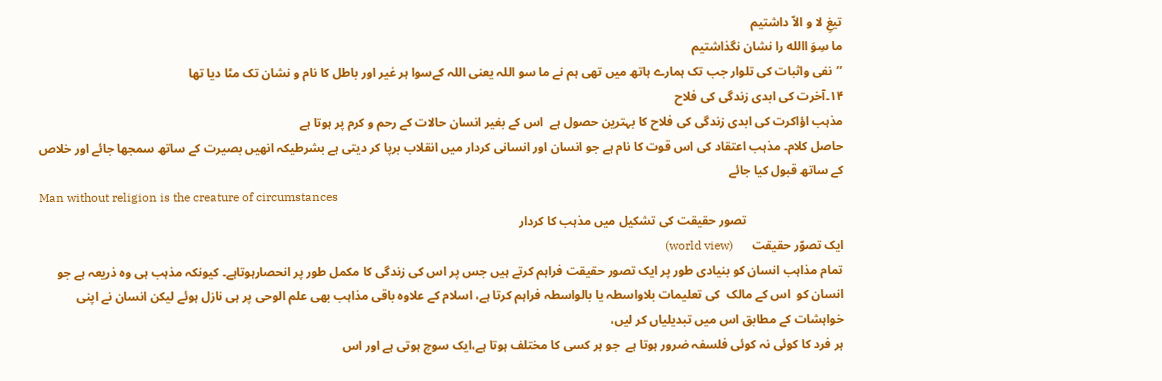تیغِ لا و الاّ داشتیم
ما سِوَ االله را نشان نگذاشتیم
’’نفی واثبات کی تلوار جب تک ہمارے ہاتھ میں تھی ہم نے ما سو اللہ یعنی اللہ کےسوا ہر غیر اور باطل کا نام و نشان تک مٹا دیا تھا
۱۴۔آخرت کی ابدی زندگی کی فلاح
مذہب اؤاکرت کی ابدی زندگی کی فلاح کا بہترین حصول ہے  اس کے بغیر انسان حالات کے رحم و کرم پر ہوتا ہے
حاصل کلام۔ مذہب اعتقاد کی اس قوت کا نام ہے جو انسان اور انسانی کردار میں انقلاب برپا کر دیتی ہے بشرطیکہ انھیں بصیرت کے ساتھ سمجھا جائے اور خلاص کے ساتھ قبول کیا جائے
Man without religion is the creature of circumstances
                               تصور حقیقت کی تشکیل میں مذہب کا کردار
ایک تصوّر حقیقت      (world view)
تمام مذاہب انسان کو بنیادی طور پر ایک تصور حقیقت فراہم کرتے ہیں جس پر اس کی زندگی کا مکمل طور پر انحصارہوتاہے۔ کیونکہ مذہب ہی وہ ذریعہ ہے جو انسان کو  اس کے مالک  کی تعلیمات بلاواسطہ یا بالواسطہ فراہم کرتا ہے، اسلام کے علاوہ باقی مذاہب بھی علم الوحی پر ہی نازل ہوئے لیکن انسان نے اپنی خواہشات کے مطابق اس میں تبدیلیاں کر لیں،
ہر فرد کا کوئی نہ کوئی فلسفہ ضرور ہوتا ہے  جو ہر کسی کا مختلف ہوتا ہے،ایک سوچ ہوتی ہے اور اس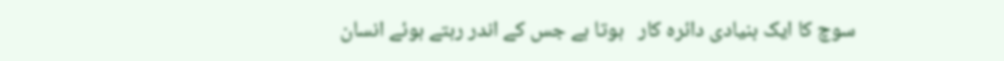سوچ کا ایک بنیادی دائرہ کار   ہوتا ہے جس کے اندر رہتے ہوئے انسان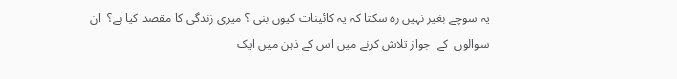یہ سوچے بغیر نہیں رہ سکتا کہ یہ کائینات کیوں بنی ؟ میری زندگی کا مقصد کیا ہے؟  ان سوالوں  کے  جواز تلاش کرنے میں اس کے ذہن میں ایک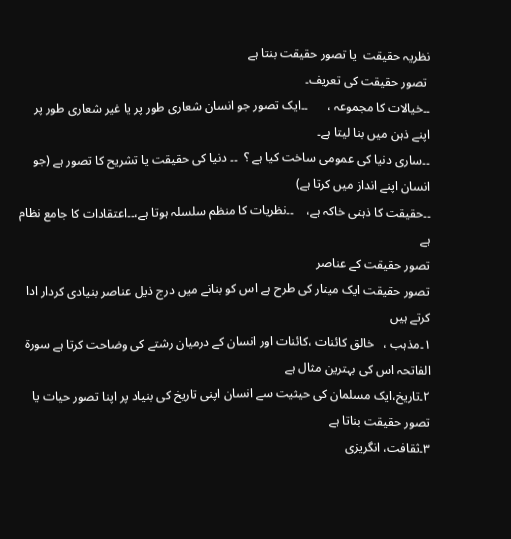نظریہ حقیقت  یا تصور حقیقت بنتا ہے
 تصور حقیقت کی تعریف۔
۔۔خیالات کا مجموعہ ،      ۔۔ایک تصور جو انسان شعاری طور پر یا غیر شعاری طور پر اپنے ذہن میں بنا لیتا ہے۔
۔۔ساری دنیا کی عمومی ساخت کیا ہے ؟  ۔۔ دنیا کی حقیقت یا تشریح کا تصور ہے (جو انسان اپنے انداز میں کرتا ہے)
۔۔حقیقت کا ذہنی خاکہ ہے،    ۔۔نظریات کا منظم سلسلہ ہوتا ہے،۔۔اعتقادات کا جامع نظام ہے
تصور حقیقت کے عناصر
تصور حقیقت ایک مینار کی طرح ہے اس کو بنانے میں درج ذیل عناصر بنیادی کردار ادا کرتے ہیں
۱۔مذہب ،   خالق کائنات ،کائنات اور انسان کے درمیان رشتے کی وضاحت کرتا ہے سورۃ الفاتحہ اس کی بہترین مثال ہے
۲۔تاریخ،ایک مسلمان کی حیثیت سے انسان اپنی تاریخ کی بنیاد پر اپنا تصور حیات یا تصور حقیقت بناتا ہے
۳۔ثقافت، انگریزی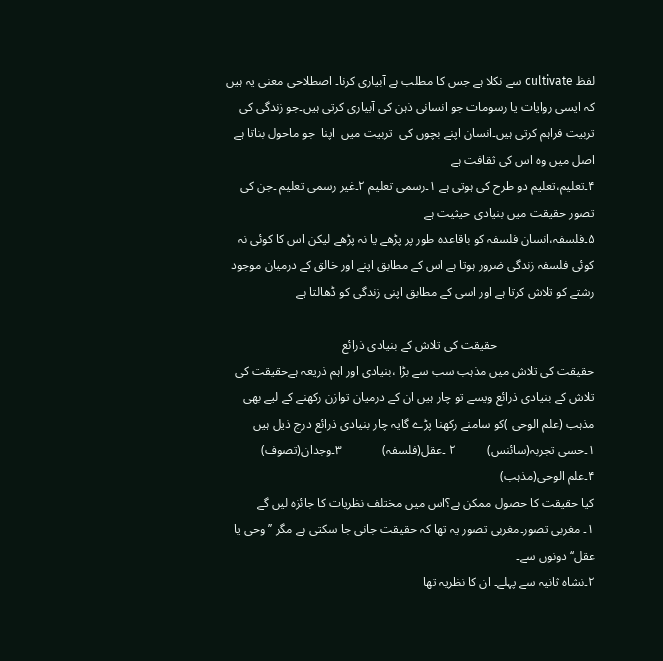لفظ cultivate سے نکلا ہے جس کا مطلب ہے آبیاری کرنا۔ اصطلاحی معنی یہ ہیں کہ ایسی روایات یا رسومات جو انسانی ذہن کی آبیاری کرتی ہیں۔جو زندگی کی تربیت فراہم کرتی ہیں۔انسان اپنے بچوں کی  تربیت میں  اپنا  جو ماحول بناتا ہے اصل میں وہ اس کی ثقافت ہے
۴۔تعلیم،تعلیم دو طرح کی ہوتی ہے ۱۔رسمی تعلیم ۲۔غیر رسمی تعلیم ۔جن کی تصور حقیقت میں بنیادی حیثیت ہے
۵۔فلسفہ،انسان فلسفہ کو باقاعدہ طور پر پڑھے یا نہ پڑھے لیکن اس کا کوئی نہ کوئی فلسفہ زندگی ضرور ہوتا ہے اس کے مطابق اپنے اور خالق کے درمیان موجود رشتے کو تلاش کرتا ہے اور اسی کے مطابق اپنی زندگی کو ڈھالتا ہے

                               حقیقت کی تلاش کے بنیادی ذرائع
حقیقت کی تلاش میں مذہب سب سے بڑا ،بنیادی اور اہم ذریعہ ہےحقیقت کی تلاش کے بنیادی ذرائع ویسے تو چار ہیں ان کے درمیان توازن رکھنے کے لیے بھی مذہب (علم الوحی )کو سامنے رکھنا پڑے گایہ چار بنیادی ذرائع درج ذیل ہیں
۱۔حسی تجربہ(سائنس)          ۲ ۔عقل(فلسفہ)             ۳۔وجدان(تصوف)                  ۴۔علم الوحی(مذہب)
کیا حقیقت کا حصول ممکن ہے؟اس میں مختلف نظریات کا جائزہ لیں گے
۱۔ مغربی تصور۔مغربی تصور یہ تھا کہ حقیقت جانی جا سکتی ہے مگر ’’وحی یا عقل‘‘ دونوں سے۔
۲۔نشاہ ثانیہ سے پہلے۔ ان کا نظریہ تھا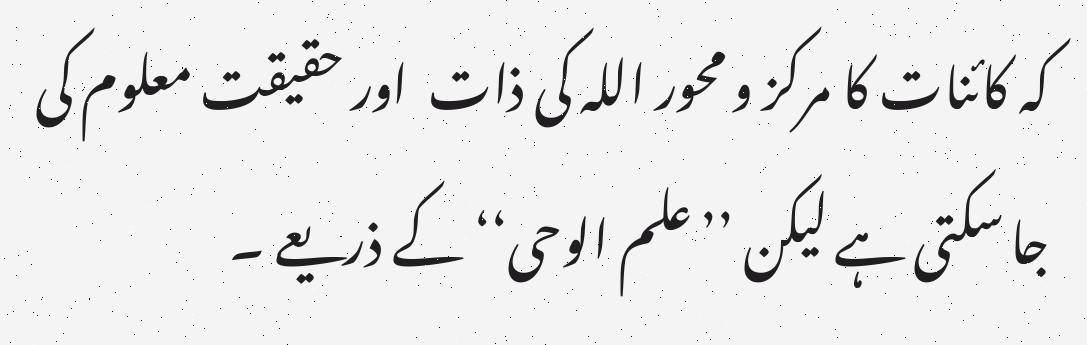کہ کائنات کا مرکز و محور اللہ کی ذات  اور حقیقت معلوم کی جا سکتی ہے لیکن ’’علم الوحی‘‘ کے ذریعے ۔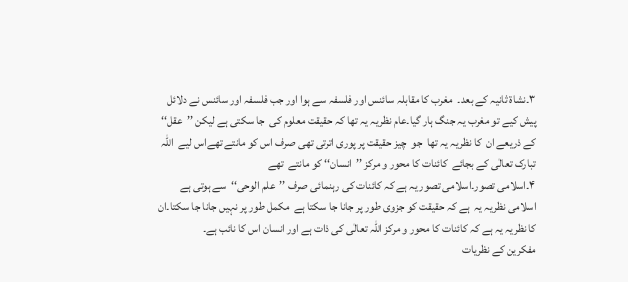۳۔نشاۃ ثانیہ کے بعد۔  مغرب کا مقابلہ سائنس اور فلسفہ سے ہوا اور جب فلسفہ اور سائنس نے دلائل پیش کیے تو مغرب یہ جنگ ہار گیا۔عام نظریہ یہ تھا کہ حقیقت معلوم کی  جا سکتی ہے لیکن ’’عقل‘‘ کے ذریعے ان  کا نظریہ یہ تھا  جو  چیز حقیقت پر پوری اترتی تھی صرف اس کو مانتے تھےاس لیے  اللہ تبارک تعالٰی کے بجائے  کائنات کا محور و مرکز ’’انسان‘‘ کو مانتے  تھے
۴۔اسلامی تصور۔اسلامی تصور یہ ہے کہ کائنات کی رہنمائی صرف ’’علم الوحی‘‘سے ہوتی ہے اسلامی نظریہ یہ  ہے کہ حقیقت کو جزوی طور پر جانا جا سکتا ہے  مکمل طور پر نہیں جانا جا سکتا۔ان کا نظریہ یہ ہے کہ کائنات کا محور و مرکز اللہ تعالٰی کی ذات ہے اور انسان اس کا نائب ہے۔
مفکرین کے نظریات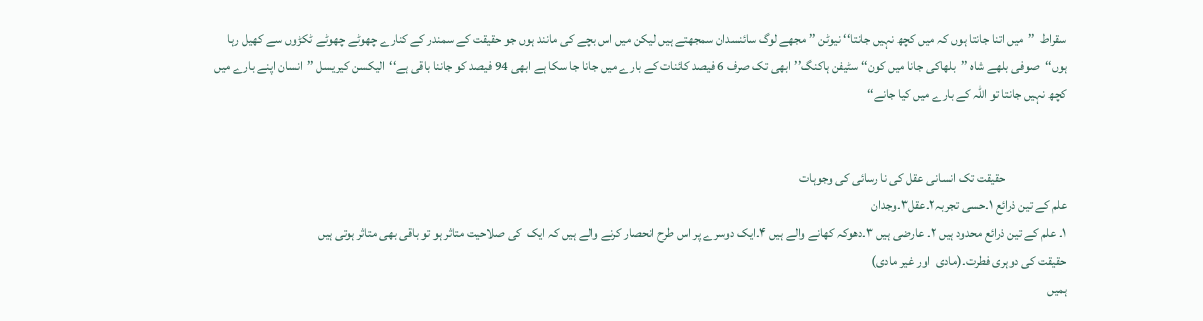سقراط  ’’میں اتنا جانتا ہوں کہ میں کچھ نہیں جانتا‘‘ نیوٹن ’’ مجھے لوگ سائنسدان سمجھتے ہیں لیکن میں اس بچے کی مانند ہوں جو حقیقت کے سمندر کے کنارے چھوٹے چھوٹے ٹکڑوں سے کھیل رہا ہوں‘‘صوفی بلھے شاہ ’’بلھاکی جانا میں کون‘‘ سٹیفن ہاکنگ’’ابھی تک صرف 6 فیصد کائنات کے بارے میں جانا جا سکا ہے ابھی 94 فیصد کو جاننا باقی ہے‘‘الیکسن کیریسل ’’انسان اپنے بارے میں کچھ نہیں جانتا تو اللہ کے بارے میں کیا جانے‘‘


                        حقیقت تک انسانی عقل کی نا رسائی کی وجوہات
علم کے تین ذرائع ۱۔حسی تجربہ۲۔عقل۳۔وجدان
۱۔ علم کے تین ذرائع محدود ہیں ۲۔ عارضی ہیں ۳۔دھوکہ کھانے والے ہیں ۴۔ایک دوسرے پر اس طرح انحصار کرنے والے ہیں کہ ایک  کی صلاحیت متاثر ہو تو باقی بھی متاثر ہوتی ہیں
حقیقت کی دوہری فطرت۔(مادی  اور غیر مادی)
ہمیں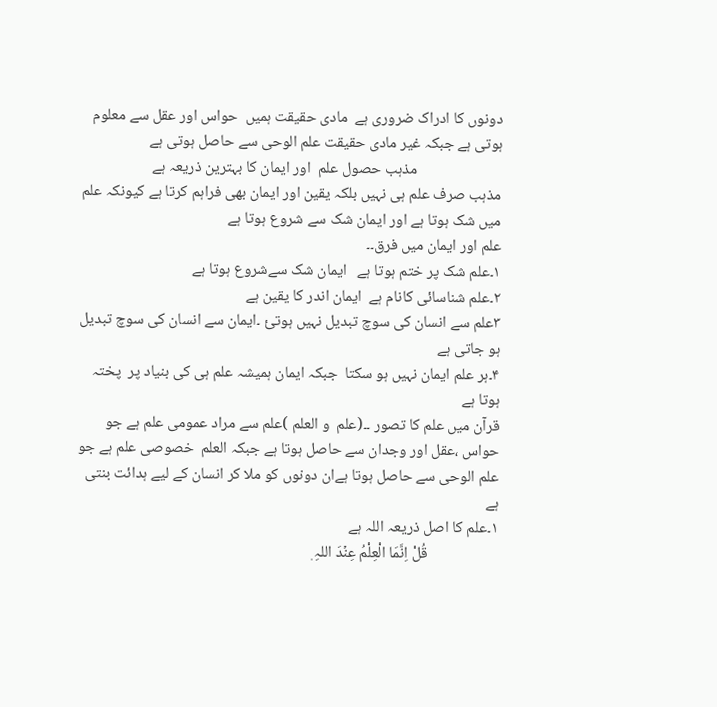دونوں کا ادراک ضروری ہے  مادی حقیقت ہمیں  حواس اور عقل سے معلوم ہوتی ہے جبکہ غیر مادی حقیقت علم الوحی سے حاصل ہوتی ہے
                        مذہب حصول علم  اور ایمان کا بہترین ذریعہ ہے
مذہب صرف علم ہی نہیں بلکہ یقین اور ایمان بھی فراہم کرتا ہے کیونکہ علم میں شک ہوتا ہے اور ایمان شک سے شروع ہوتا ہے
علم اور ایمان میں فرق۔۔
۱۔علم شک پر ختم ہوتا ہے   ایمان شک سےشروع ہوتا ہے
۲۔علم شناسائی کانام ہے  ایمان اندر کا یقین ہے
۳علم سے انسان کی سوچ تبدیل نہیں ہوتئ ۔ایمان سے انسان کی سوچ تبدیل ہو جاتی ہے
۴۔ہر علم ایمان نہیں ہو سکتا  جبکہ ایمان ہمیشہ علم ہی کی بنیاد پر  پختہ ہوتا ہے
قرآن میں علم کا تصور ۔۔(علم  و العلم )علم سے مراد عمومی علم ہے جو حواس ،عقل اور وجدان سے حاصل ہوتا ہے جبکہ العلم  خصوصی علم ہے جو علم الوحی سے حاصل ہوتا ہےان دونوں کو ملا کر انسان کے لیے ہدائت بنتی ہے
۱۔علم کا اصل ذریعہ اللہ ہے
                    قُلْ اِنَّمَا الْعِلْمُ عِنۡدَ اللہِ ۪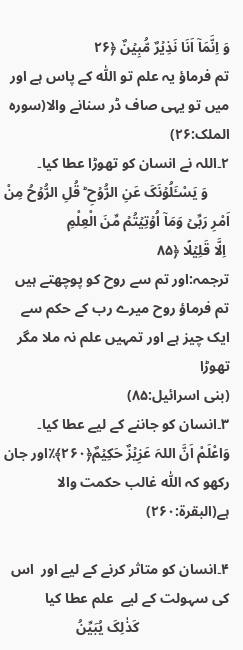وَ اِنَّمَاۤ اَنَا نَذِیۡرٌ مُّبِیۡنٌ ﴿۲۶
تم فرماؤ یہ علم تو اللّٰہ کے پاس ہے اور میں تو یہی صاف ڈر سنانے والا(سورہ الملک:۲۶)
۲۔اللہ نے انسان کو تھوڑا عطا کیا۔
      وَ یَسْـَٔلُوۡنَکَ عَنِ الرُّوۡحِ ؕ قُلِ الرُّوۡحُ مِنْ اَمْرِ رَبِّیۡ وَمَاۤ اُوۡتِیۡتُمۡ مِّنَ الْعِلْمِ
 اِلَّا قَلِیۡلًا ﴿۸۵
ترجمہ:اور تم سے روح کو پوچھتے ہیں تم فرماؤ روح میرے رب کے حکم سے ایک چیز ہے اور تمہیں علم نہ ملا مگر تھوڑا
(بنی اسرائیل:۸۵)
۳۔انسان کو جاننے کے لیے عطا کیا۔
وَاعْلَمْ اَنَّ اللہَ عَزِیۡزٌ حَکِیۡمٌ﴿۲۶۰﴾٪اور جان رکھو کہ اللّٰہ غالب حکمت والا ہے(البقرۃ:۲۶۰)

۴۔انسان کو متاثر کرنے کے لیے اور  اس کی سہولت کے لیے  علم عطا کیا
                         کَذٰلِکَ یُبَیِّنُ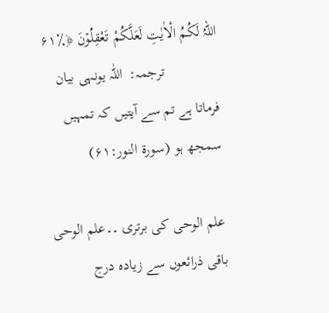اللہُ لَکُمُ الْاٰیٰتِ لَعَلَّکُمْ تَعْقِلُوۡنَ ﴿٪۶۱
              ترجمہ:  اللّٰہ یونہی بیان فرماتا ہے تم سے آیتیں کہ تمہیں سمجھ ہو (سورۃ النور:۶۱)

علم الوحی کی برتری ۔۔علم الوحی باقی ذرائعوں سے زیادہ درج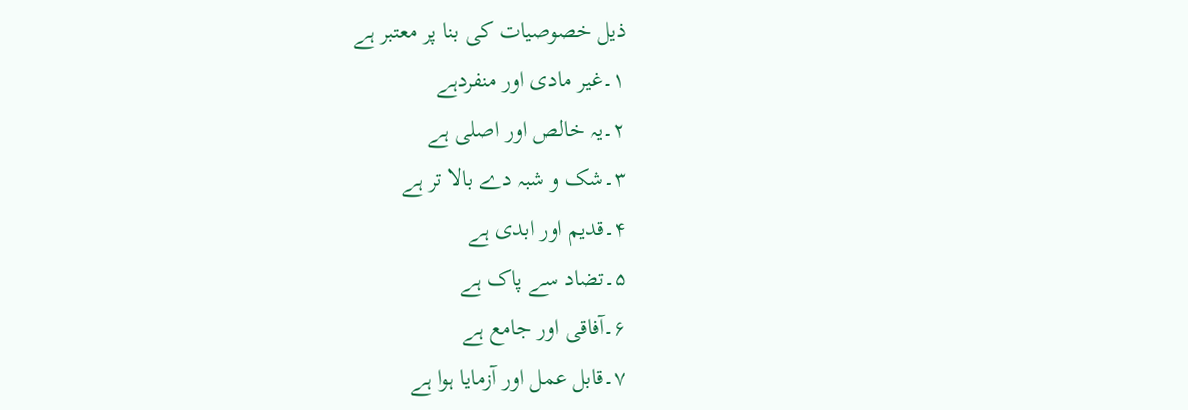ذیل خصوصیات کی بنا پر معتبر ہے
۱۔غیر مادی اور منفردہے
۲۔یہ خالص اور اصلی ہے
۳۔شک و شبہ دے بالا تر ہے
۴۔قدیم اور ابدی ہے
۵۔تضاد سے پاک ہے
۶۔آفاقی اور جامع ہے
۷۔قابل عمل اور آزمایا ہوا ہے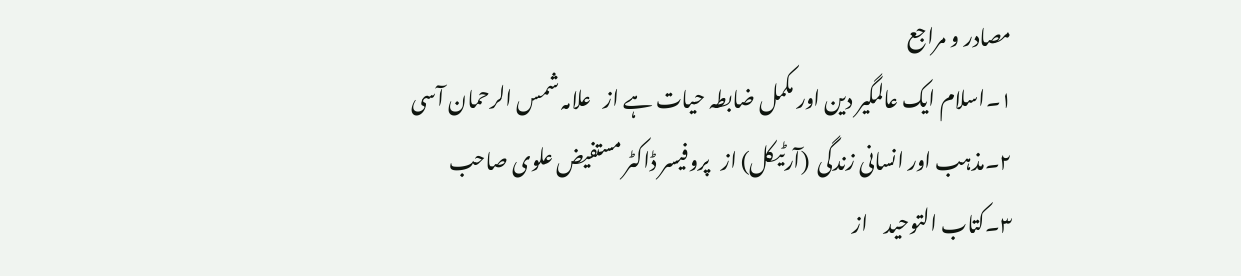مصادر و مراجع
۱۔اسلام ایک عالمگیر دین اور مکمل ضابطہ حیات ہے از   علامہ شمس الرحمان آسی
۲۔مذہب اور انسانی زندگی  (آرٹیکل) از   پروفیسر ڈاکٹر مستفیض علوی صاحب
۳۔کتاب التوحید    از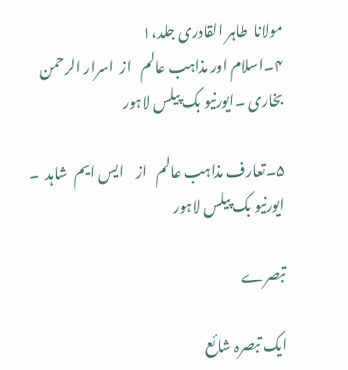مولانا  طاہر القادری جلد،۱
۴۔اسلام اور مذاہب عالم   از  اسرار الرحمن بخاری ۔ایورنیو بک پیلس لاہور

۵۔تعارف مذاہب عالم   از    ایس ایم  شاہد  ۔ ایورنیو بک پیلس لاہور

تبصرے

ایک تبصرہ شائع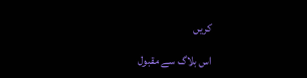کریں

اس بلاگ سے مقبول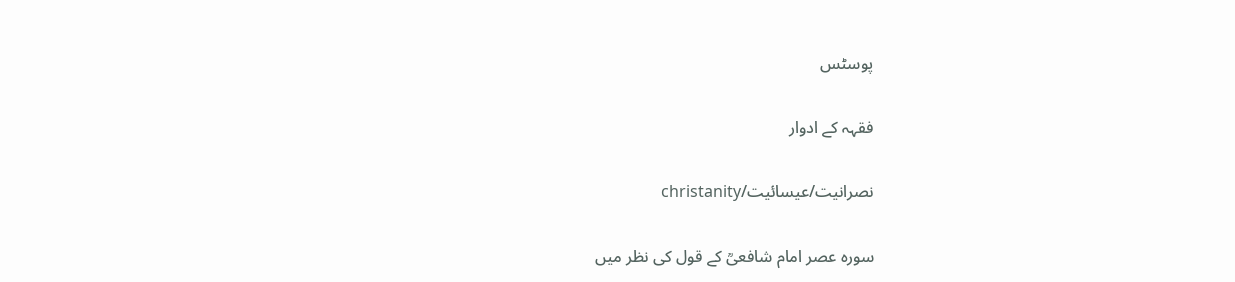پوسٹس

فقہہ کے ادوار

نصرانیت/عیسائیت/christanity

سورہ عصر امام شافعیؒ کے قول کی نظر میں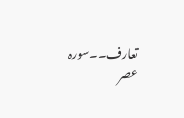تعارف۔۔سورہ عصر